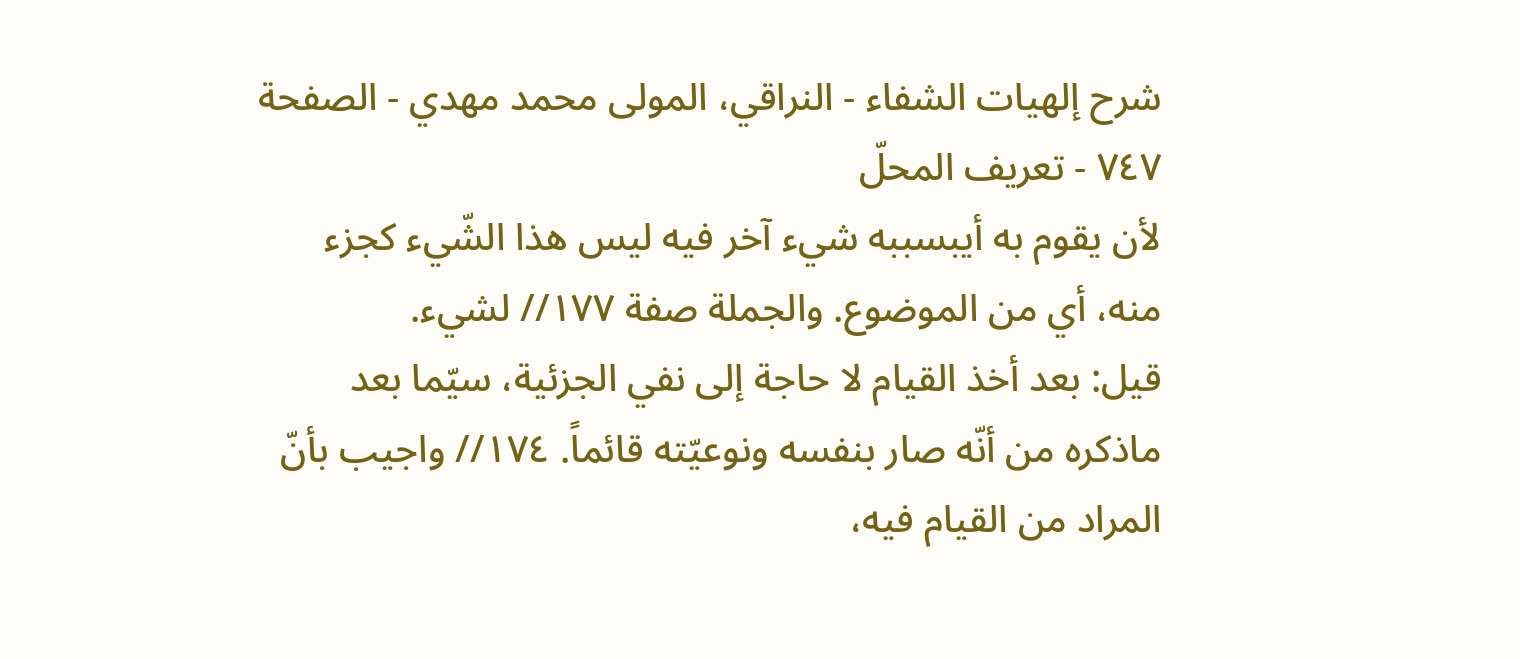شرح إلهيات الشفاء - النراقي، المولى محمد مهدي - الصفحة ٧٤٧ - تعريف المحلّ
لأن يقوم به أيبسببه شيء آخر فيه ليس هذا الشّيء كجزء منه، أي من الموضوع. والجملة صفة ١٧٧// لشيء.
قيل: بعد أخذ القيام لا حاجة إلى نفي الجزئية، سيّما بعد ماذكره من أنّه صار بنفسه ونوعيّته قائماً. ١٧٤// واجيب بأنّ المراد من القيام فيه،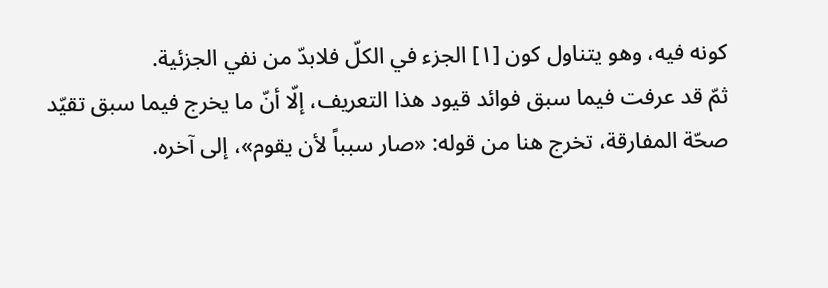كونه فيه، وهو يتناول كون [١] الجزء في الكلّ فلابدّ من نفي الجزئية.
ثمّ قد عرفت فيما سبق فوائد قيود هذا التعريف، إلّا أنّ ما يخرج فيما سبق تقيّد صحّة المفارقة، تخرج هنا من قوله: «صار سبباً لأن يقوم»، إلى آخره.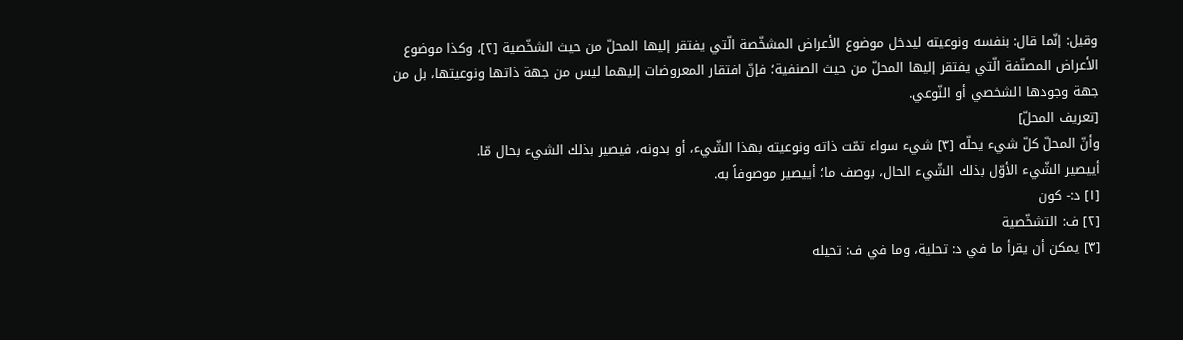وقيل: إنّما قال: بنفسه ونوعيته ليدخل موضوع الأعراض المشخّصة الّتي يفتقر إليها المحلّ من حيث الشخّصية [٢]، وكذا موضوع الأعراض المصنّفة الّتي يفتقر إليها المحلّ من حيث الصنفية؛ فإنّ افتقار المعروضات إليهما ليس من جهة ذاتها ونوعيتها، بل من جهة وجودها الشخصي أو النّوعي.
[تعريف المحلّ]
وأنّ المحلّ كلّ شيء يحلّه [٣] شيء سواء تمّت ذاته ونوعيته بهذا الشّيء، أو بدونه، فيصير بذلك الشيء بحال مّا.
أييصير الشّيء الأوّل بذلك الشّيء الحال، بوصف ما؛ أييصير موصوفاً به.
[١] د:- كون
[٢] ف: التشخّصية
[٣] يمكن أن يقرأ ما في د: تحلية، وما في ف: تحيله